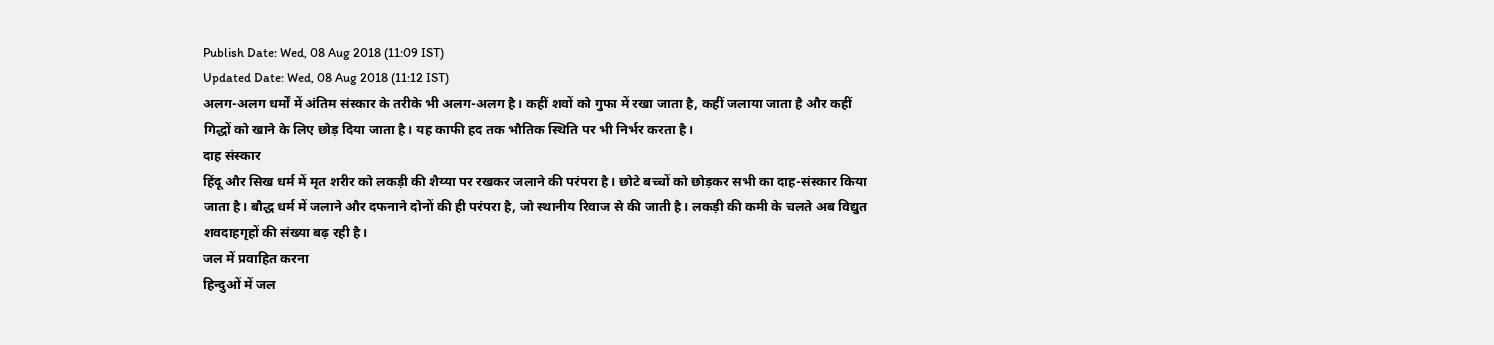Publish Date: Wed, 08 Aug 2018 (11:09 IST)
Updated Date: Wed, 08 Aug 2018 (11:12 IST)
अलग-अलग धर्मों में अंतिम संस्कार के तरीके भी अलग-अलग है। कहीं शवों को गुफा में रखा जाता है, कहीं जलाया जाता है और कहीं गिद्धों को खाने के लिए छोड़ दिया जाता है। यह काफी हद तक भौतिक स्थिति पर भी निर्भर करता है।
दाह संस्कार
हिंदू और सिख धर्म में मृत शरीर को लकड़ी की शैय्या पर रखकर जलाने की परंपरा है। छोटे बच्चों को छोड़कर सभी का दाह-संस्कार किया जाता है। बौद्ध धर्म में जलाने और दफनाने दोनों की ही परंपरा है, जो स्थानीय रिवाज से की जाती है। लकड़ी की कमी के चलते अब विद्युत शवदाहगृहों की संख्या बढ़ रही है।
जल में प्रवाहित करना
हिन्दुओं में जल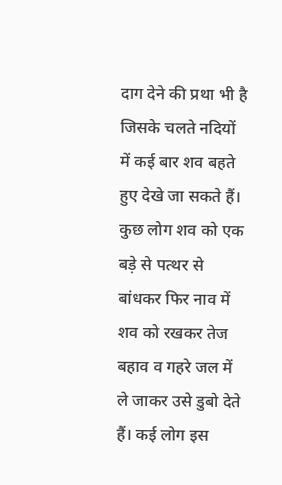दाग देने की प्रथा भी है जिसके चलते नदियों में कई बार शव बहते हुए देखे जा सकते हैं। कुछ लोग शव को एक बड़े से पत्थर से बांधकर फिर नाव में शव को रखकर तेज बहाव व गहरे जल में ले जाकर उसे डुबो देते हैं। कई लोग इस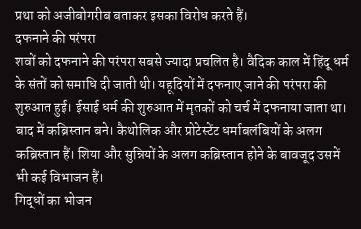प्रथा को अजीबोगरीब बताकर इसका विरोध करते हैं।
दफनाने की परंपरा
शवों को दफनाने की परंपरा सबसे ज्यादा प्रचलित है। वैदिक काल में हिंदू धर्म के संतों को समाधि दी जाती थी। यहूदियों में दफनाए जाने की परंपरा की शुरुआत हुई। ईसाई धर्म की शुरुआत में मृतकों को चर्च में दफनाया जाता था। बाद में कब्रिस्तान बने। कैथोलिक और प्रोटेस्टेंट धर्माबलंबियों के अलग कब्रिस्तान हैं। शिया और सुन्नियों के अलग कब्रिस्तान होने के बावजूद उसमें भी कई विभाजन हैं।
गिद्धों का भोजन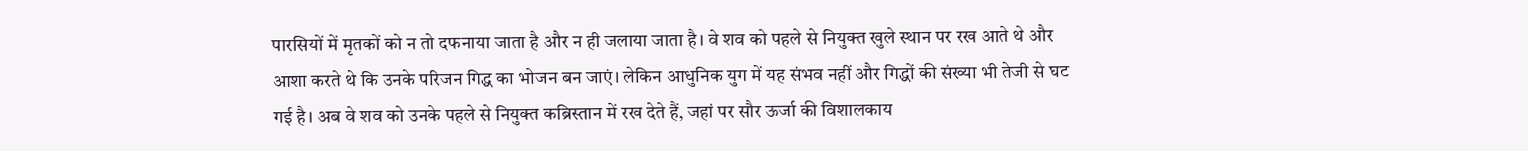पारसियों में मृतकों को न तो दफनाया जाता है और न ही जलाया जाता है। वे शव को पहले से नियुक्त खुले स्थान पर रख आते थे और आशा करते थे कि उनके परिजन गिद्ध का भोजन बन जाएं। लेकिन आधुनिक युग में यह संभव नहीं और गिद्धों की संख्या भी तेजी से घट गई है। अब वे शव को उनके पहले से नियुक्त कब्रिस्तान में रख देते हैं, जहां पर सौर ऊर्जा की विशालकाय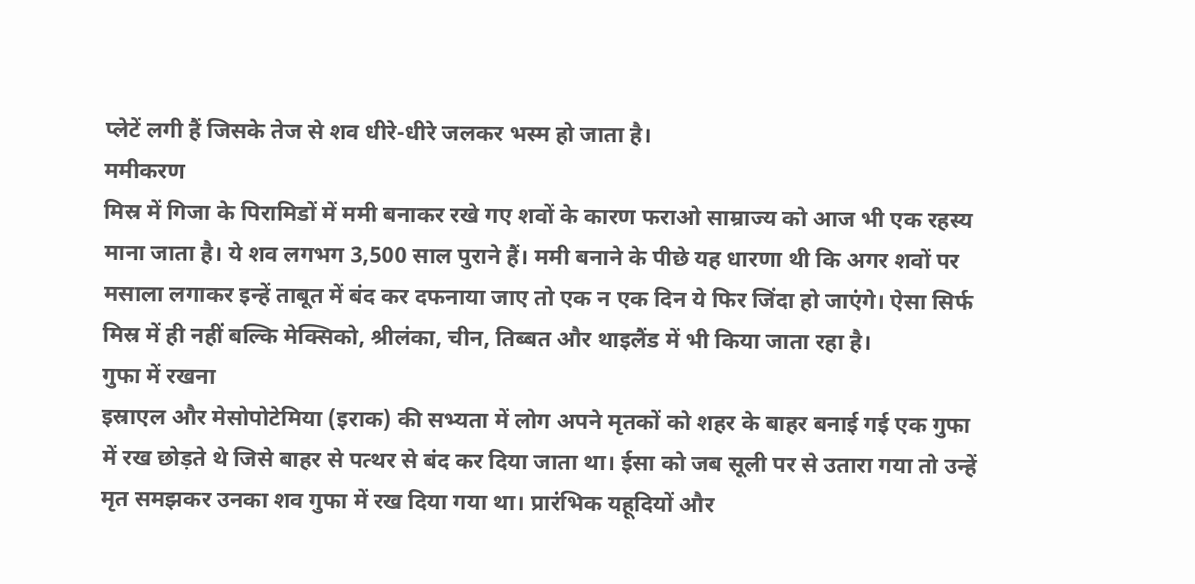प्लेटें लगी हैं जिसके तेज से शव धीरे-धीरे जलकर भस्म हो जाता है।
ममीकरण
मिस्र में गिजा के पिरामिडों में ममी बनाकर रखे गए शवों के कारण फराओ साम्राज्य को आज भी एक रहस्य माना जाता है। ये शव लगभग 3,500 साल पुराने हैं। ममी बनाने के पीछे यह धारणा थी कि अगर शवों पर मसाला लगाकर इन्हें ताबूत में बंद कर दफनाया जाए तो एक न एक दिन ये फिर जिंदा हो जाएंगे। ऐसा सिर्फ मिस्र में ही नहीं बल्कि मेक्सिको, श्रीलंका, चीन, तिब्बत और थाइलैंड में भी किया जाता रहा है।
गुफा में रखना
इस्राएल और मेसोपोटेमिया (इराक) की सभ्यता में लोग अपने मृतकों को शहर के बाहर बनाई गई एक गुफा में रख छोड़ते थे जिसे बाहर से पत्थर से बंद कर दिया जाता था। ईसा को जब सूली पर से उतारा गया तो उन्हें मृत समझकर उनका शव गुफा में रख दिया गया था। प्रारंभिक यहूदियों और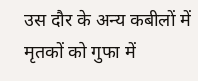उस दौर के अन्य कबीलों में मृतकों को गुफा में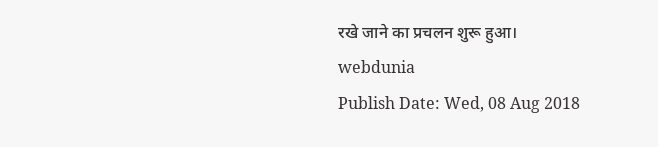रखे जाने का प्रचलन शुरू हुआ।
webdunia
Publish Date: Wed, 08 Aug 2018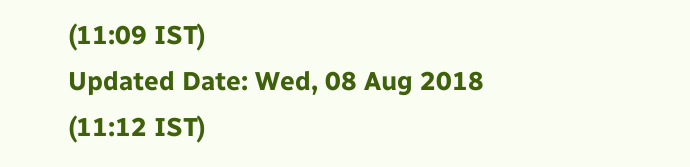(11:09 IST)
Updated Date: Wed, 08 Aug 2018 (11:12 IST)